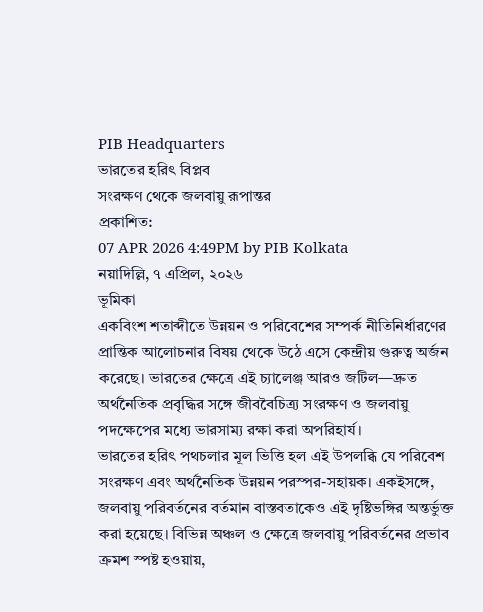PIB Headquarters
ভারতের হরিৎ বিপ্লব
সংরক্ষণ থেকে জলবায়ু রূপান্তর
প্রকাশিত:
07 APR 2026 4:49PM by PIB Kolkata
নয়াদিল্লি, ৭ এপ্রিল, ২০২৬
ভূমিকা
একবিংশ শতাব্দীতে উন্নয়ন ও পরিবেশের সম্পর্ক নীতিনির্ধারণের প্রান্তিক আলোচনার বিষয় থেকে উঠে এসে কেন্দ্রীয় গুরুত্ব অর্জন করেছে। ভারতের ক্ষেত্রে এই চ্যালেঞ্জ আরও জটিল—দ্রুত অর্থনৈতিক প্রবৃদ্ধির সঙ্গে জীববৈচিত্র্য সংরক্ষণ ও জলবায়ু পদক্ষেপের মধ্যে ভারসাম্য রক্ষা করা অপরিহার্য।
ভারতের হরিৎ পথচলার মূল ভিত্তি হল এই উপলব্ধি যে পরিবেশ সংরক্ষণ এবং অর্থনৈতিক উন্নয়ন পরস্পর-সহায়ক। একইসঙ্গে, জলবায়ু পরিবর্তনের বর্তমান বাস্তবতাকেও এই দৃষ্টিভঙ্গির অন্তর্ভুক্ত করা হয়েছে। বিভিন্ন অঞ্চল ও ক্ষেত্রে জলবায়ু পরিবর্তনের প্রভাব ক্রমশ স্পষ্ট হওয়ায়,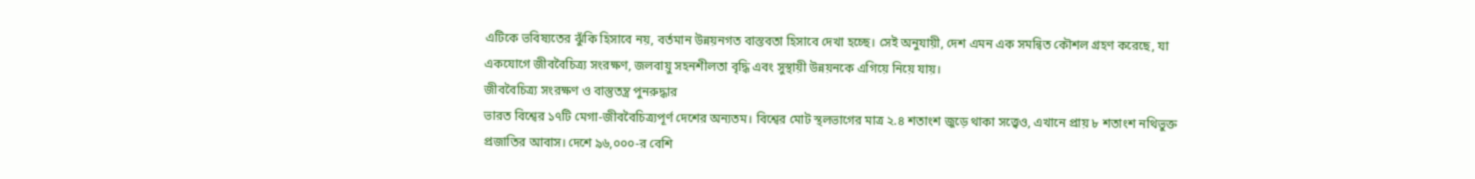এটিকে ভবিষ্যতের ঝুঁকি হিসাবে নয়, বর্তমান উন্নয়নগত বাস্তবতা হিসাবে দেখা হচ্ছে। সেই অনুযায়ী, দেশ এমন এক সমন্বিত কৌশল গ্রহণ করেছে, যা একযোগে জীববৈচিত্র্য সংরক্ষণ, জলবায়ু সহনশীলতা বৃদ্ধি এবং সুস্থায়ী উন্নয়নকে এগিয়ে নিয়ে যায়।
জীববৈচিত্র্য সংরক্ষণ ও বাস্তুতন্ত্র পুনরুদ্ধার
ভারত বিশ্বের ১৭টি মেগা-জীববৈচিত্র্যপূর্ণ দেশের অন্যতম। বিশ্বের মোট স্থলভাগের মাত্র ২.৪ শতাংশ জুড়ে থাকা সত্ত্বেও, এখানে প্রায় ৮ শতাংশ নথিভুক্ত প্রজাতির আবাস। দেশে ৯৬,০০০-র বেশি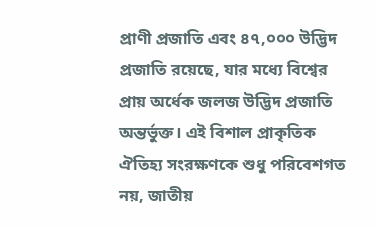প্রাণী প্রজাতি এবং ৪৭,০০০ উদ্ভিদ প্রজাতি রয়েছে, যার মধ্যে বিশ্বের প্রায় অর্ধেক জলজ উদ্ভিদ প্রজাতি অন্তর্ভুক্ত। এই বিশাল প্রাকৃতিক ঐতিহ্য সংরক্ষণকে শুধু পরিবেশগত নয়, জাতীয়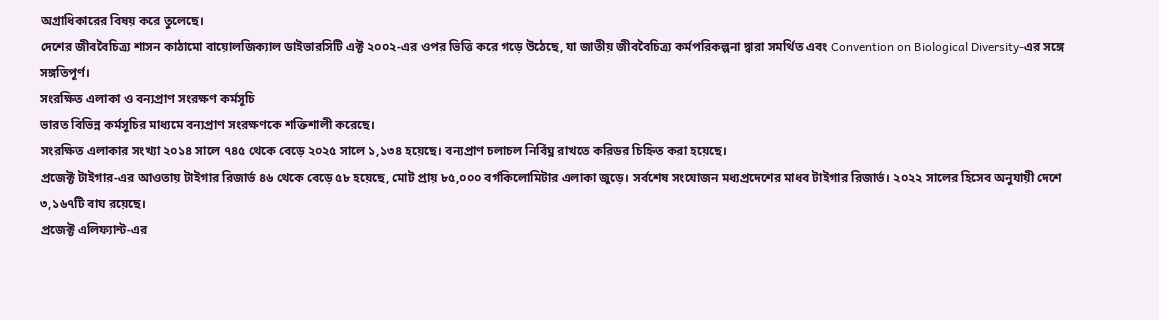অগ্রাধিকারের বিষয় করে তুলেছে।
দেশের জীববৈচিত্র্য শাসন কাঠামো বায়োলজিক্যাল ডাইভারসিটি এক্ট ২০০২-এর ওপর ভিত্তি করে গড়ে উঠেছে, যা জাতীয় জীববৈচিত্র্য কর্মপরিকল্পনা দ্বারা সমর্থিত এবং Convention on Biological Diversity-এর সঙ্গে সঙ্গতিপূর্ণ।
সংরক্ষিত এলাকা ও বন্যপ্রাণ সংরক্ষণ কর্মসূচি
ভারত বিভিন্ন কর্মসূচির মাধ্যমে বন্যপ্রাণ সংরক্ষণকে শক্তিশালী করেছে।
সংরক্ষিত এলাকার সংখ্যা ২০১৪ সালে ৭৪৫ থেকে বেড়ে ২০২৫ সালে ১,১৩৪ হয়েছে। বন্যপ্রাণ চলাচল নির্বিঘ্ন রাখতে করিডর চিহ্নিত করা হয়েছে।
প্রজেক্ট টাইগার-এর আওতায় টাইগার রিজার্ভ ৪৬ থেকে বেড়ে ৫৮ হয়েছে, মোট প্রায় ৮৫,০০০ বর্গকিলোমিটার এলাকা জুড়ে। সর্বশেষ সংযোজন মধ্যপ্রদেশের মাধব টাইগার রিজার্ভ। ২০২২ সালের হিসেব অনুযায়ী দেশে ৩,১৬৭টি বাঘ রয়েছে।
প্রজেক্ট এলিফ্যান্ট-এর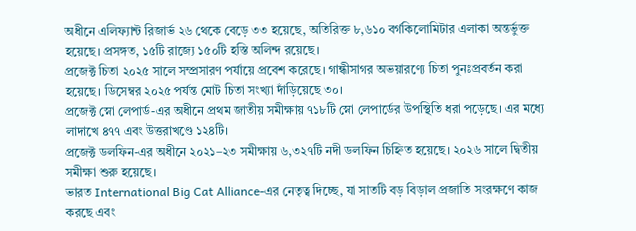অধীনে এলিফ্যান্ট রিজার্ভ ২৬ থেকে বেড়ে ৩৩ হয়েছে, অতিরিক্ত ৮,৬১০ বর্গকিলোমিটার এলাকা অন্তর্ভুক্ত হয়েছে। প্রসঙ্গত, ১৫টি রাজ্যে ১৫০টি হস্তি অলিন্দ রয়েছে।
প্রজেক্ট চিতা ২০২৫ সালে সম্প্রসারণ পর্যায়ে প্রবেশ করেছে। গান্ধীসাগর অভয়ারণ্যে চিতা পুনঃপ্রবর্তন করা হয়েছে। ডিসেম্বর ২০২৫ পর্যন্ত মোট চিতা সংখ্যা দাঁড়িয়েছে ৩০।
প্রজেক্ট স্নো লেপার্ড-এর অধীনে প্রথম জাতীয় সমীক্ষায় ৭১৮টি স্নো লেপার্ডের উপস্থিতি ধরা পড়েছে। এর মধ্যে লাদাখে ৪৭৭ এবং উত্তরাখণ্ডে ১২৪টি।
প্রজেক্ট ডলফিন-এর অধীনে ২০২১–২৩ সমীক্ষায় ৬,৩২৭টি নদী ডলফিন চিহ্নিত হয়েছে। ২০২৬ সালে দ্বিতীয় সমীক্ষা শুরু হয়েছে।
ভারত International Big Cat Alliance-এর নেতৃত্ব দিচ্ছে, যা সাতটি বড় বিড়াল প্রজাতি সংরক্ষণে কাজ করছে এবং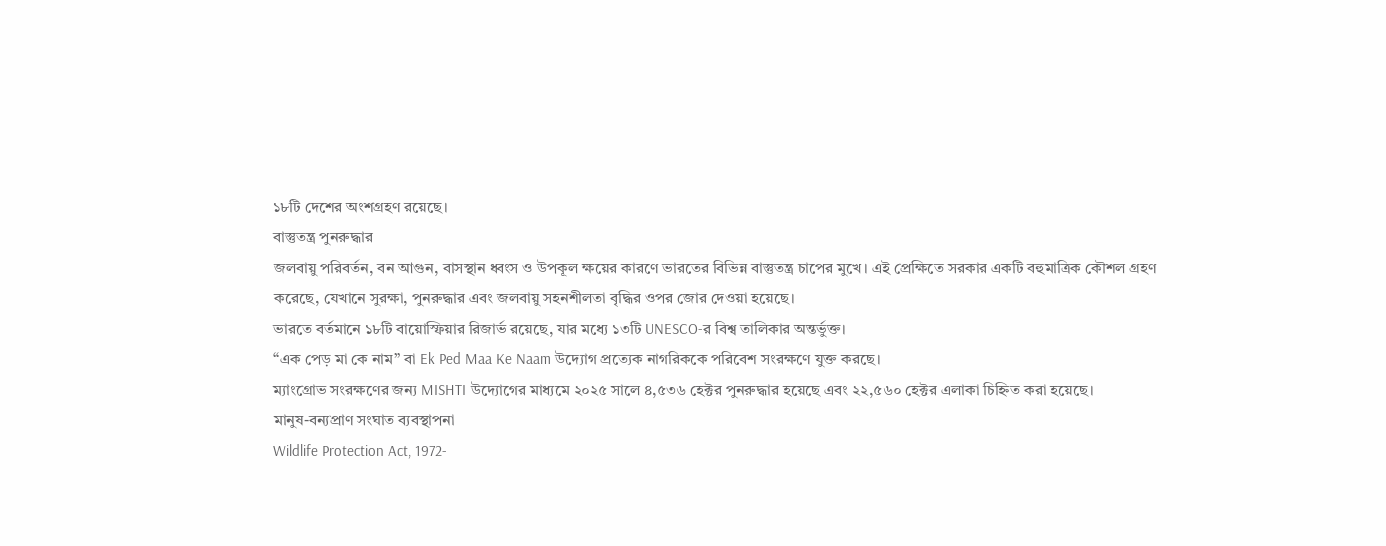১৮টি দেশের অংশগ্রহণ রয়েছে।
বাস্তুতন্ত্র পুনরুদ্ধার
জলবায়ু পরিবর্তন, বন আগুন, বাসস্থান ধ্বংস ও উপকূল ক্ষয়ের কারণে ভারতের বিভিন্ন বাস্তুতন্ত্র চাপের মুখে। এই প্রেক্ষিতে সরকার একটি বহুমাত্রিক কৌশল গ্রহণ করেছে, যেখানে সুরক্ষা, পুনরুদ্ধার এবং জলবায়ু সহনশীলতা বৃদ্ধির ওপর জোর দেওয়া হয়েছে।
ভারতে বর্তমানে ১৮টি বায়োস্ফিয়ার রিজার্ভ রয়েছে, যার মধ্যে ১৩টি UNESCO-র বিশ্ব তালিকার অন্তর্ভুক্ত।
“এক পেড় মা কে নাম” বা Ek Ped Maa Ke Naam উদ্যোগ প্রত্যেক নাগরিককে পরিবেশ সংরক্ষণে যুক্ত করছে।
ম্যাংগ্রোভ সংরক্ষণের জন্য MISHTI উদ্যোগের মাধ্যমে ২০২৫ সালে ৪,৫৩৬ হেক্টর পুনরুদ্ধার হয়েছে এবং ২২,৫৬০ হেক্টর এলাকা চিহ্নিত করা হয়েছে।
মানুষ-বন্যপ্রাণ সংঘাত ব্যবস্থাপনা
Wildlife Protection Act, 1972-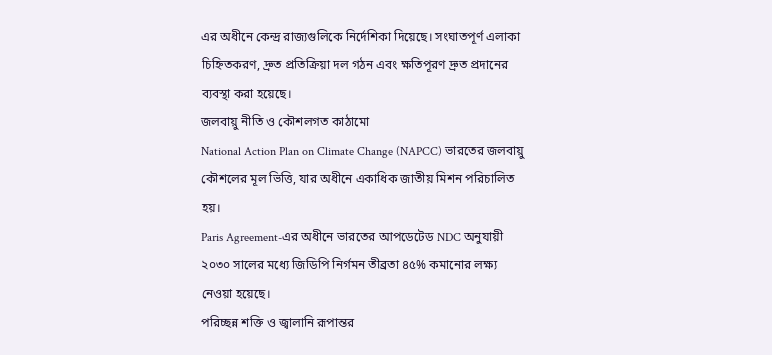এর অধীনে কেন্দ্র রাজ্যগুলিকে নির্দেশিকা দিয়েছে। সংঘাতপূর্ণ এলাকা চিহ্নিতকরণ, দ্রুত প্রতিক্রিয়া দল গঠন এবং ক্ষতিপূরণ দ্রুত প্রদানের ব্যবস্থা করা হয়েছে।
জলবায়ু নীতি ও কৌশলগত কাঠামো
National Action Plan on Climate Change (NAPCC) ভারতের জলবায়ু কৌশলের মূল ভিত্তি, যার অধীনে একাধিক জাতীয় মিশন পরিচালিত হয়।
Paris Agreement-এর অধীনে ভারতের আপডেটেড NDC অনুযায়ী ২০৩০ সালের মধ্যে জিডিপি নির্গমন তীব্রতা ৪৫% কমানোর লক্ষ্য নেওয়া হয়েছে।
পরিচ্ছন্ন শক্তি ও জ্বালানি রূপান্তর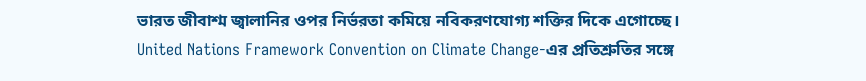ভারত জীবাশ্ম জ্বালানির ওপর নির্ভরতা কমিয়ে নবিকরণযোগ্য শক্তির দিকে এগোচ্ছে। United Nations Framework Convention on Climate Change-এর প্রতিশ্রুতির সঙ্গে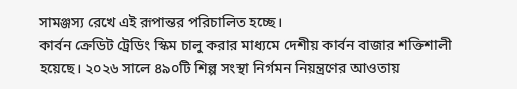সামঞ্জস্য রেখে এই রূপান্তর পরিচালিত হচ্ছে।
কার্বন ক্রেডিট ট্রেডিং স্কিম চালু করার মাধ্যমে দেশীয় কার্বন বাজার শক্তিশালী হয়েছে। ২০২৬ সালে ৪৯০টি শিল্প সংস্থা নির্গমন নিয়ন্ত্রণের আওতায়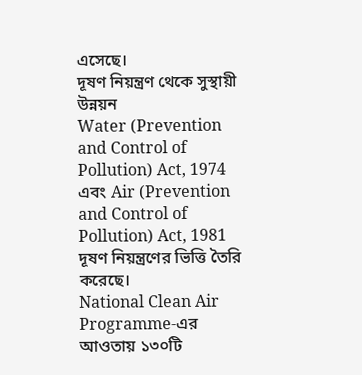এসেছে।
দূষণ নিয়ন্ত্রণ থেকে সুস্থায়ী উন্নয়ন
Water (Prevention and Control of Pollution) Act, 1974 এবং Air (Prevention and Control of Pollution) Act, 1981 দূষণ নিয়ন্ত্রণের ভিত্তি তৈরি করেছে।
National Clean Air Programme-এর আওতায় ১৩০টি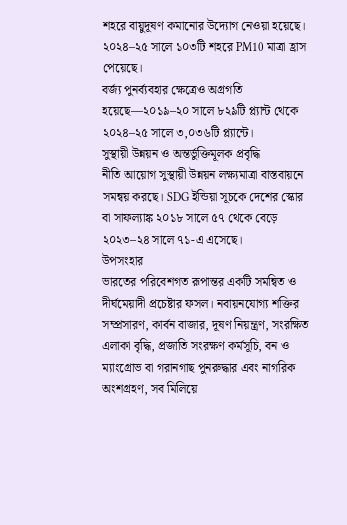শহরে বায়ুদূষণ কমানোর উদ্যোগ নেওয়া হয়েছে। ২০২৪–২৫ সালে ১০৩টি শহরে PM10 মাত্রা হ্রাস পেয়েছে।
বর্জ্য পুনর্ব্যবহার ক্ষেত্রেও অগ্রগতি হয়েছে—২০১৯–২০ সালে ৮২৯টি প্ল্যান্ট থেকে ২০২৪–২৫ সালে ৩,০৩৬টি প্ল্যান্টে।
সুস্থায়ী উন্নয়ন ও অন্তর্ভুক্তিমূলক প্রবৃদ্ধি
নীতি আয়োগ সুস্থায়ী উন্নয়ন লক্ষ্যমাত্রা বাস্তবায়নে সমন্বয় করছে। SDG ইন্ডিয়া সূচকে দেশের স্কোর বা সাফল্যাঙ্ক ২০১৮ সালে ৫৭ থেকে বেড়ে ২০২৩–২৪ সালে ৭১-এ এসেছে।
উপসংহার
ভারতের পরিবেশগত রূপান্তর একটি সমন্বিত ও দীর্ঘমেয়াদী প্রচেষ্টার ফসল। নবায়নযোগ্য শক্তির সম্প্রসারণ, কার্বন বাজার, দূষণ নিয়ন্ত্রণ, সংরক্ষিত এলাকা বৃদ্ধি, প্রজাতি সংরক্ষণ কর্মসূচি, বন ও ম্যাংগ্রোভ বা গরানগাছ পুনরুদ্ধার এবং নাগরিক অংশগ্রহণ, সব মিলিয়ে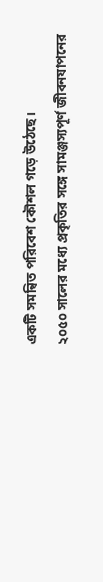একটি সমন্বিত পরিবেশ কৌশল গড়ে উঠেছে।
২০৫০ সালের মধ্যে প্রকৃতির সঙ্গে সামঞ্জস্যপূর্ণ জীবনযাপনের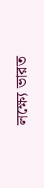লক্ষ্যে ভারত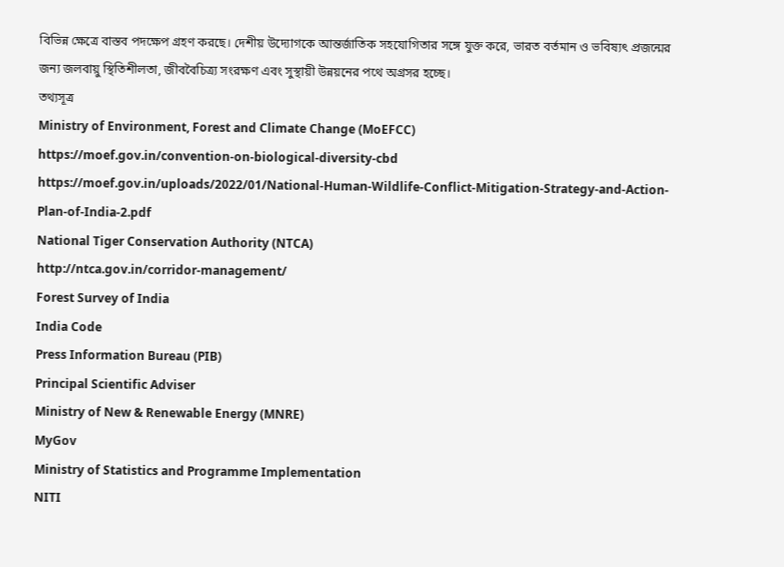বিভিন্ন ক্ষেত্রে বাস্তব পদক্ষেপ গ্রহণ করছে। দেশীয় উদ্যোগকে আন্তর্জাতিক সহযোগিতার সঙ্গে যুক্ত করে, ভারত বর্তমান ও ভবিষ্যৎ প্রজন্মের জন্য জলবায়ু স্থিতিশীলতা, জীববৈচিত্র্য সংরক্ষণ এবং সুস্থায়ী উন্নয়নের পথে অগ্রসর হচ্ছে।
তথ্যসূত্র
Ministry of Environment, Forest and Climate Change (MoEFCC)
https://moef.gov.in/convention-on-biological-diversity-cbd
https://moef.gov.in/uploads/2022/01/National-Human-Wildlife-Conflict-Mitigation-Strategy-and-Action-Plan-of-India-2.pdf
National Tiger Conservation Authority (NTCA)
http://ntca.gov.in/corridor-management/
Forest Survey of India
India Code
Press Information Bureau (PIB)
Principal Scientific Adviser
Ministry of New & Renewable Energy (MNRE)
MyGov
Ministry of Statistics and Programme Implementation
NITI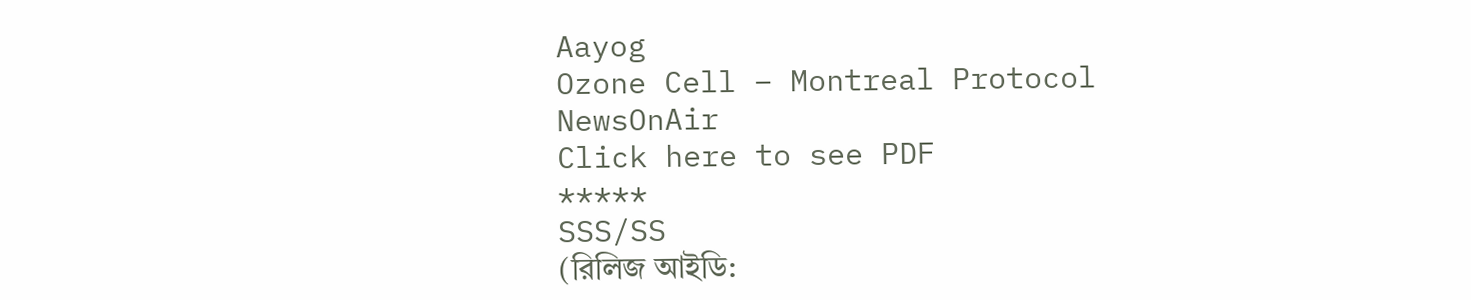Aayog
Ozone Cell – Montreal Protocol
NewsOnAir
Click here to see PDF
*****
SSS/SS
(রিলিজ আইডি: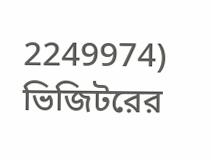2249974)
ভিজিটরের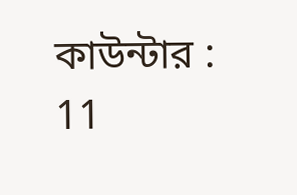কাউন্টার : 11